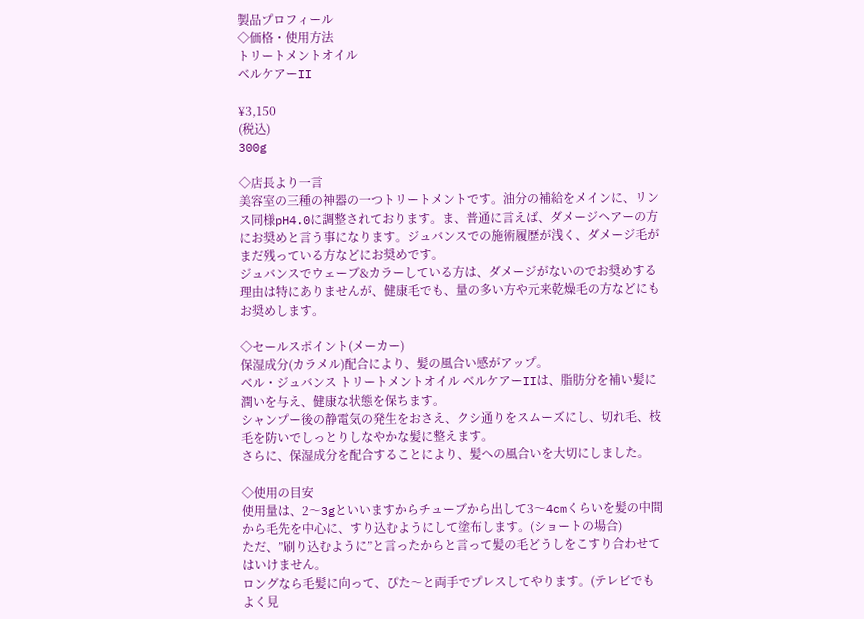製品プロフィール
◇価格・使用方法
トリートメントオイル
ベルケアーII

¥3,150
(税込)
300g

◇店長より一言
美容室の三種の神器の一つトリートメントです。油分の補給をメインに、リンス同様pH4.0に調整されております。ま、普通に言えば、ダメージヘアーの方にお奨めと言う事になります。ジュバンスでの施術履歴が浅く、ダメージ毛がまだ残っている方などにお奨めです。
ジュバンスでウェーブ&カラーしている方は、ダメージがないのでお奨めする理由は特にありませんが、健康毛でも、量の多い方や元来乾燥毛の方などにもお奨めします。

◇セールスポイント(メーカー)
保湿成分(カラメル)配合により、髪の風合い感がアップ。
ベル・ジュバンス トリートメントオイル ベルケアーIIは、脂肪分を補い髪に潤いを与え、健康な状態を保ちます。
シャンプー後の静電気の発生をおさえ、クシ通りをスムーズにし、切れ毛、枝毛を防いでしっとりしなやかな髪に整えます。
さらに、保湿成分を配合することにより、髪への風合いを大切にしました。

◇使用の目安
使用量は、2〜3gといいますからチューブから出して3〜4cmくらいを髪の中間から毛先を中心に、すり込むようにして塗布します。(ショートの場合)
ただ、”刷り込むように”と言ったからと言って髪の毛どうしをこすり合わせてはいけません。
ロングなら毛髪に向って、ぴた〜と両手でプレスしてやります。(テレビでもよく見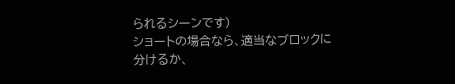られるシーンです)
ショートの場合なら、適当なブロックに分けるか、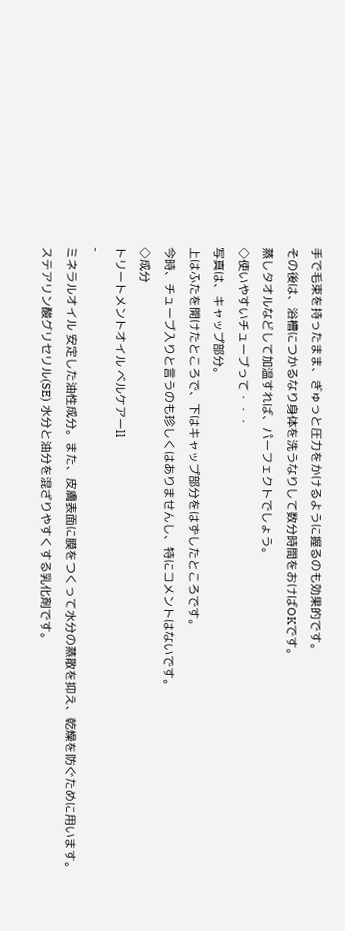手で毛束を持ったまま、ぎゅっと圧力をかけるように握るのも効果的です。
その後は、浴槽につかるなり身体を洗うなりして数分時間をおけばOKです。
蒸しタオルなどして加温すれば、パーフェクトでしょう。
◇使いやすいチューブって・・・
写真は、キャップ部分。
上はふたを開けたところで、下はキャップ部分をはずしたところです。
今時、チューブ入りと言うのも珍しくはありませんし、特にコメントはないです。
◇成分
トリートメントオイル ベルケアーll
-
ミネラルオイル 安定した油性成分。また、皮膚表面に膜をつくって水分の蒸散を抑え、乾燥を防ぐために用います。
ステアリン酸グリセリル(SE) 水分と油分を混ざりやすくする乳化剤です。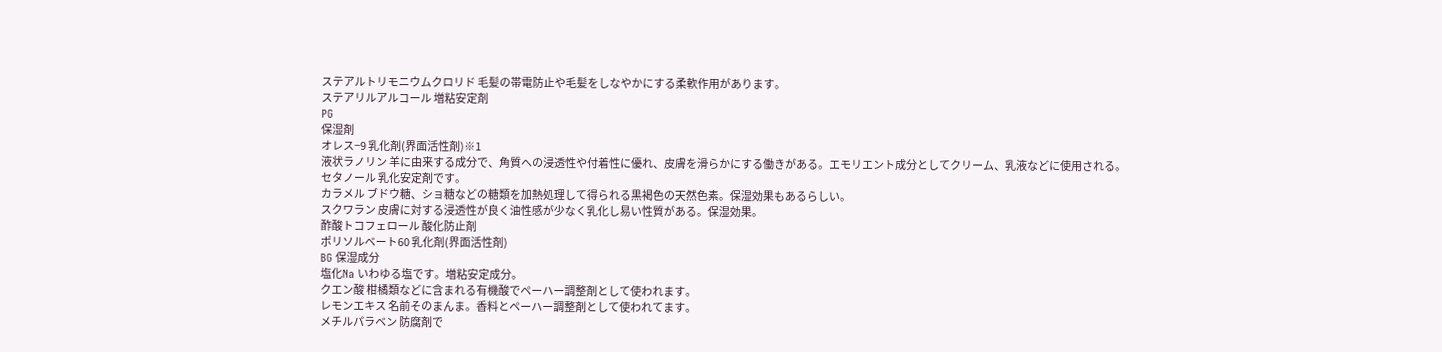ステアルトリモニウムクロリド 毛髪の帯電防止や毛髪をしなやかにする柔軟作用があります。
ステアリルアルコール 増粘安定剤
PG
保湿剤
オレス−9 乳化剤(界面活性剤)※1
液状ラノリン 羊に由来する成分で、角質への浸透性や付着性に優れ、皮膚を滑らかにする働きがある。エモリエント成分としてクリーム、乳液などに使用される。
セタノール 乳化安定剤です。
カラメル ブドウ糖、ショ糖などの糖類を加熱処理して得られる黒褐色の天然色素。保湿効果もあるらしい。
スクワラン 皮膚に対する浸透性が良く油性感が少なく乳化し易い性質がある。保湿効果。
酢酸トコフェロール 酸化防止剤
ポリソルベート60 乳化剤(界面活性剤)
BG 保湿成分
塩化Na いわゆる塩です。増粘安定成分。
クエン酸 柑橘類などに含まれる有機酸でペーハー調整剤として使われます。
レモンエキス 名前そのまんま。香料とペーハー調整剤として使われてます。
メチルパラベン 防腐剤で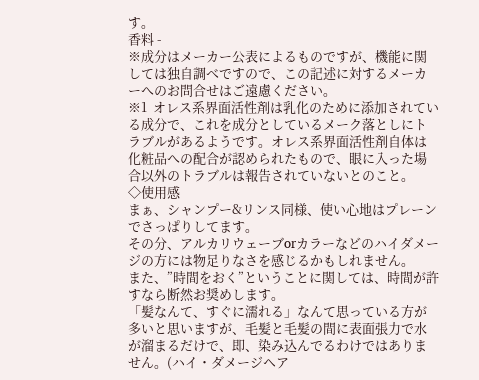す。
香料 -
※成分はメーカー公表によるものですが、機能に関しては独自調べですので、この記述に対するメーカーへのお問合せはご遠慮ください。
※1  オレス系界面活性剤は乳化のために添加されている成分で、これを成分としているメーク落としにトラブルがあるようです。オレス系界面活性剤自体は化粧品への配合が認められたもので、眼に入った場合以外のトラブルは報告されていないとのこと。
◇使用感
まぁ、シャンプー&リンス同様、使い心地はプレーンでさっぱりしてます。
その分、アルカリウェーブorカラーなどのハイダメージの方には物足りなさを感じるかもしれません。
また、”時間をおく”ということに関しては、時間が許すなら断然お奨めします。
「髪なんて、すぐに濡れる」なんて思っている方が多いと思いますが、毛髪と毛髪の間に表面張力で水が溜まるだけで、即、染み込んでるわけではありません。(ハイ・ダメージヘア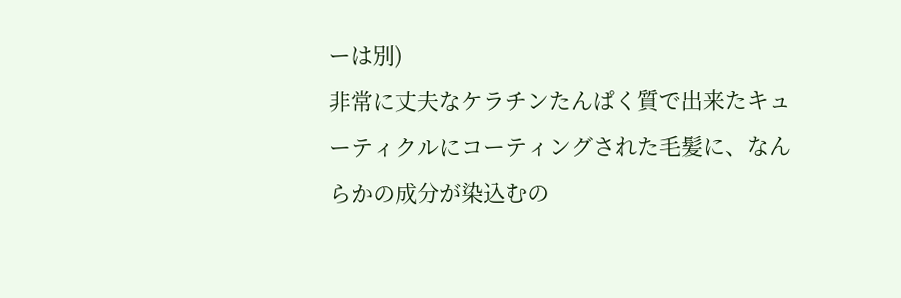ーは別)
非常に丈夫なケラチンたんぱく質で出来たキューティクルにコーティングされた毛髪に、なんらかの成分が染込むの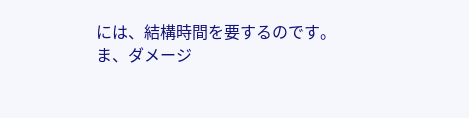には、結構時間を要するのです。
ま、ダメージ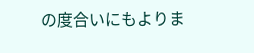の度合いにもよりま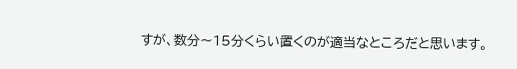すが、数分〜15分くらい置くのが適当なところだと思います。